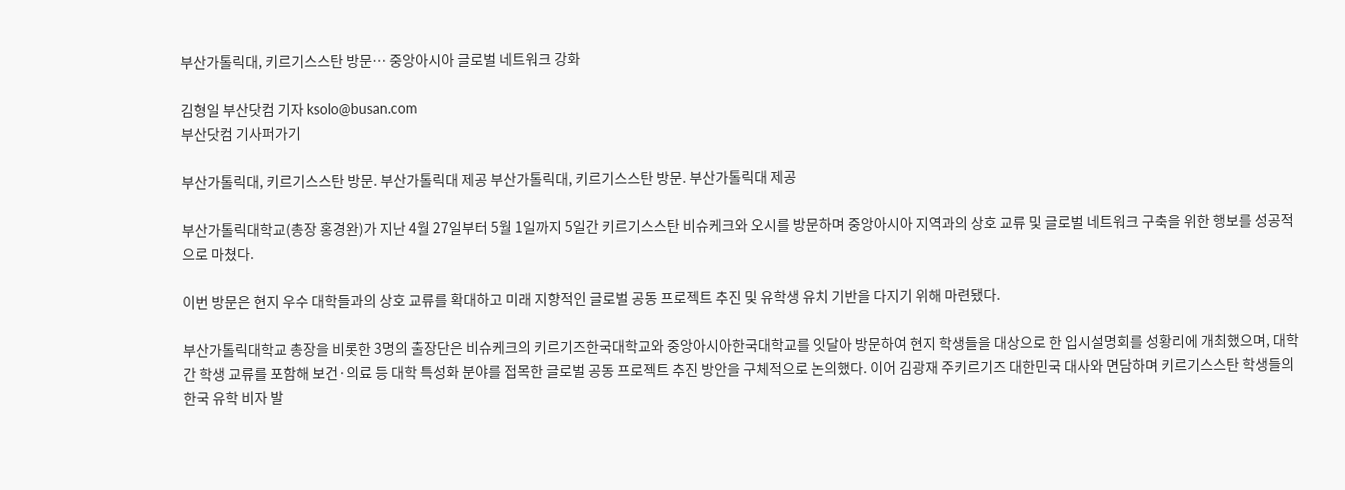부산가톨릭대, 키르기스스탄 방문… 중앙아시아 글로벌 네트워크 강화

김형일 부산닷컴 기자 ksolo@busan.com
부산닷컴 기사퍼가기

부산가톨릭대, 키르기스스탄 방문. 부산가톨릭대 제공 부산가톨릭대, 키르기스스탄 방문. 부산가톨릭대 제공

부산가톨릭대학교(총장 홍경완)가 지난 4월 27일부터 5월 1일까지 5일간 키르기스스탄 비슈케크와 오시를 방문하며 중앙아시아 지역과의 상호 교류 및 글로벌 네트워크 구축을 위한 행보를 성공적으로 마쳤다.

이번 방문은 현지 우수 대학들과의 상호 교류를 확대하고 미래 지향적인 글로벌 공동 프로젝트 추진 및 유학생 유치 기반을 다지기 위해 마련됐다.

부산가톨릭대학교 총장을 비롯한 3명의 출장단은 비슈케크의 키르기즈한국대학교와 중앙아시아한국대학교를 잇달아 방문하여 현지 학생들을 대상으로 한 입시설명회를 성황리에 개최했으며, 대학 간 학생 교류를 포함해 보건·의료 등 대학 특성화 분야를 접목한 글로벌 공동 프로젝트 추진 방안을 구체적으로 논의했다. 이어 김광재 주키르기즈 대한민국 대사와 면담하며 키르기스스탄 학생들의 한국 유학 비자 발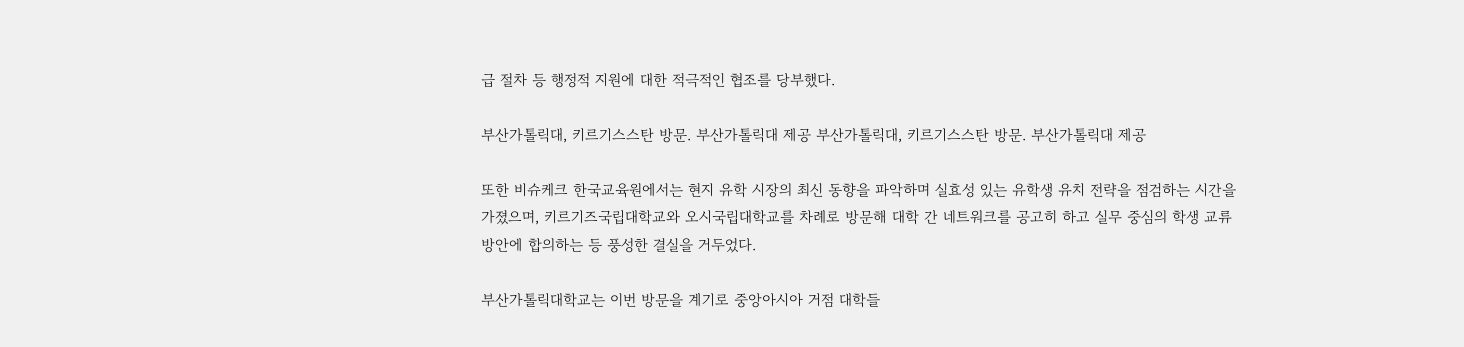급 절차 등 행정적 지원에 대한 적극적인 협조를 당부했다.

부산가톨릭대, 키르기스스탄 방문. 부산가톨릭대 제공 부산가톨릭대, 키르기스스탄 방문. 부산가톨릭대 제공

또한 비슈케크 한국교육원에서는 현지 유학 시장의 최신 동향을 파악하며 실효성 있는 유학생 유치 전략을 점검하는 시간을 가졌으며, 키르기즈국립대학교와 오시국립대학교를 차례로 방문해 대학 간 네트워크를 공고히 하고 실무 중심의 학생 교류 방안에 합의하는 등 풍성한 결실을 거두었다.

부산가톨릭대학교는 이번 방문을 계기로 중앙아시아 거점 대학들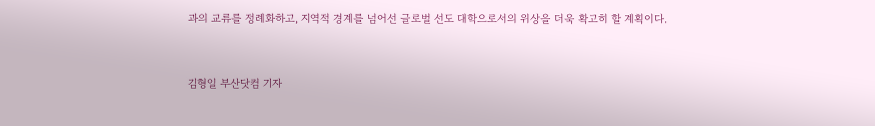과의 교류를 정례화하고, 지역적 경계를 넘어선 글로벌 선도 대학으로서의 위상을 더욱 확고히 할 계획이다.


김형일 부산닷컴 기자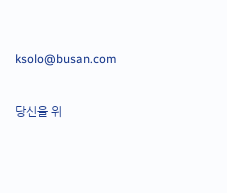ksolo@busan.com

당신을 위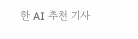한 AI 추천 기사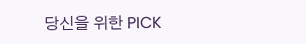당신을 위한 PICK